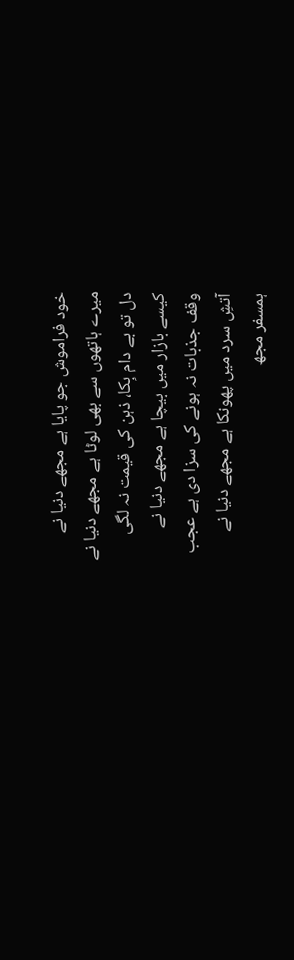خود فراموش جو پایا ہے مجھے دنیا نے
میرے ہاتھوں سے بھی لوٹا ہے مجھے دنیا نے
دل تو بے دام بِکا، ذہن کی قیمت نہ لگی
کیسے بازار میں بیچا ہے مجھے دنیا نے
وقف جذبات نہ ہونے کی سزا دی ہے عجب
آتشِ سرد میں پھونکا ہے مجھے دنیا نے
ہمسفر مجھ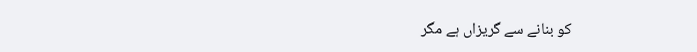کو بنانے سے گریزاں ہے مگر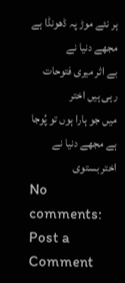ہر نئے موڑ پہ ڈھونڈا ہے مجھے دنیا نے
بے اثر میری فتوحات رہی ہیں اختر
میں جو ہارا ہوں تو پُوجا ہے مجھے دنیا نے
اختر بستوی
No comments:
Post a Comment